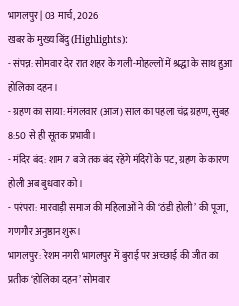भागलपुर | 03 मार्च, 2026
खबर के मुख्य बिंदु (Highlights):
- संपन्न: सोमवार देर रात शहर के गली-मोहल्लों में श्रद्धा के साथ हुआ होलिका दहन।
- ग्रहण का साया: मंगलवार (आज) साल का पहला चंद्र ग्रहण, सुबह 8:50 से ही सूतक प्रभावी।
- मंदिर बंद: शाम 7 बजे तक बंद रहेंगे मंदिरों के पट, ग्रहण के कारण होली अब बुधवार को।
- परंपरा: मारवाड़ी समाज की महिलाओं ने की ‘ठंडी होली’ की पूजा, गणगौर अनुष्ठान शुरू।
भागलपुर: रेशम नगरी भागलपुर में बुराई पर अच्छाई की जीत का प्रतीक ‘होलिका दहन’ सोमवार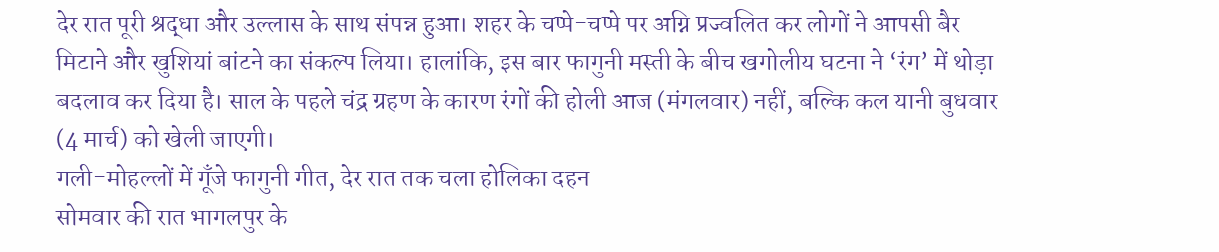देर रात पूरी श्रद्धा और उल्लास के साथ संपन्न हुआ। शहर के चप्पे-चप्पे पर अग्नि प्रज्वलित कर लोगों ने आपसी बैर मिटाने और खुशियां बांटने का संकल्प लिया। हालांकि, इस बार फागुनी मस्ती के बीच खगोलीय घटना ने ‘रंग’ में थोड़ा बदलाव कर दिया है। साल के पहले चंद्र ग्रहण के कारण रंगों की होली आज (मंगलवार) नहीं, बल्कि कल यानी बुधवार (4 मार्च) को खेली जाएगी।
गली-मोहल्लों में गूँजे फागुनी गीत, देर रात तक चला होलिका दहन
सोमवार की रात भागलपुर के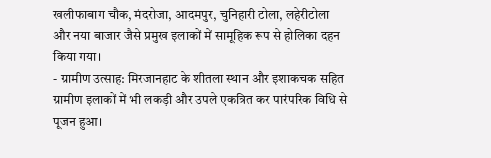खलीफाबाग चौक, मंदरोजा, आदमपुर, चुनिहारी टोला, लहेरीटोला और नया बाजार जैसे प्रमुख इलाकों में सामूहिक रूप से होलिका दहन किया गया।
- ग्रामीण उत्साह: मिरजानहाट के शीतला स्थान और इशाकचक सहित ग्रामीण इलाकों में भी लकड़ी और उपले एकत्रित कर पारंपरिक विधि से पूजन हुआ।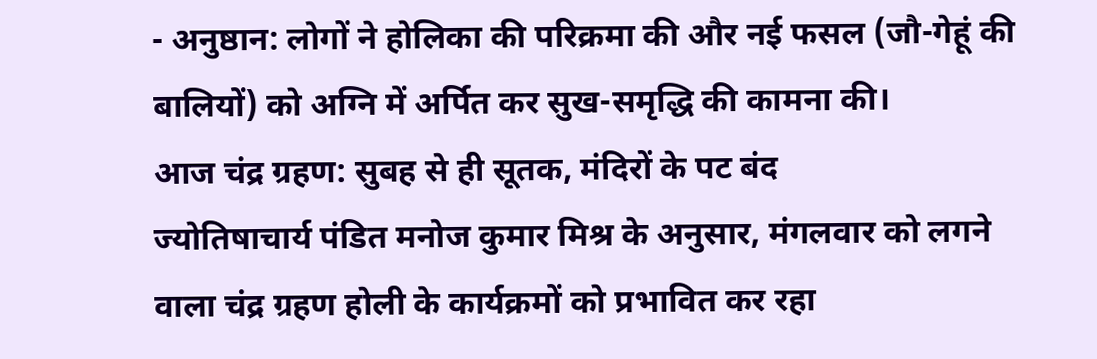- अनुष्ठान: लोगों ने होलिका की परिक्रमा की और नई फसल (जौ-गेहूं की बालियों) को अग्नि में अर्पित कर सुख-समृद्धि की कामना की।
आज चंद्र ग्रहण: सुबह से ही सूतक, मंदिरों के पट बंद
ज्योतिषाचार्य पंडित मनोज कुमार मिश्र के अनुसार, मंगलवार को लगने वाला चंद्र ग्रहण होली के कार्यक्रमों को प्रभावित कर रहा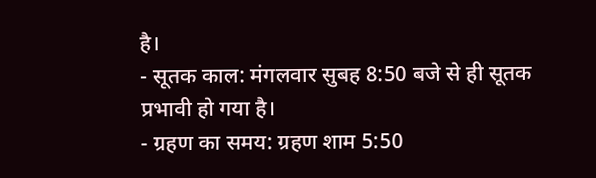है।
- सूतक काल: मंगलवार सुबह 8:50 बजे से ही सूतक प्रभावी हो गया है।
- ग्रहण का समय: ग्रहण शाम 5:50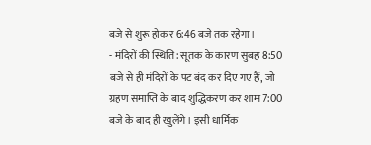बजे से शुरू होकर 6:46 बजे तक रहेगा।
- मंदिरों की स्थिति: सूतक के कारण सुबह 8:50 बजे से ही मंदिरों के पट बंद कर दिए गए हैं, जो ग्रहण समाप्ति के बाद शुद्धिकरण कर शाम 7:00 बजे के बाद ही खुलेंगे। इसी धार्मिक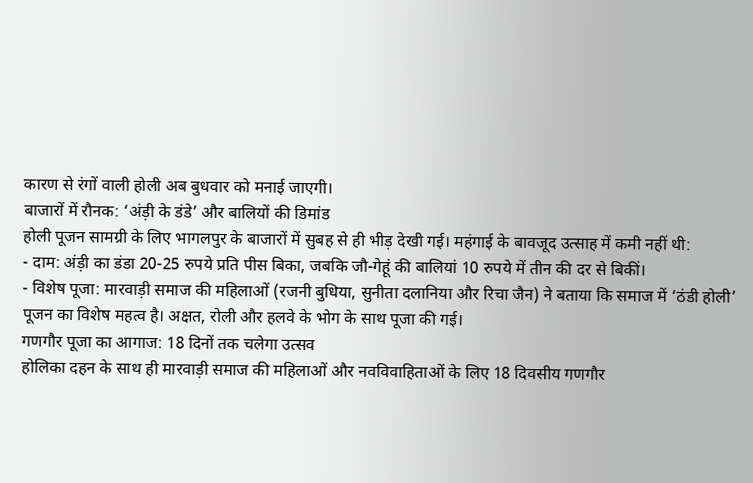कारण से रंगों वाली होली अब बुधवार को मनाई जाएगी।
बाजारों में रौनक: ‘अंड़ी के डंडे’ और बालियों की डिमांड
होली पूजन सामग्री के लिए भागलपुर के बाजारों में सुबह से ही भीड़ देखी गई। महंगाई के बावजूद उत्साह में कमी नहीं थी:
- दाम: अंड़ी का डंडा 20-25 रुपये प्रति पीस बिका, जबकि जौ-गेहूं की बालियां 10 रुपये में तीन की दर से बिकीं।
- विशेष पूजा: मारवाड़ी समाज की महिलाओं (रजनी बुधिया, सुनीता दलानिया और रिचा जैन) ने बताया कि समाज में ‘ठंडी होली’ पूजन का विशेष महत्व है। अक्षत, रोली और हलवे के भोग के साथ पूजा की गई।
गणगौर पूजा का आगाज: 18 दिनों तक चलेगा उत्सव
होलिका दहन के साथ ही मारवाड़ी समाज की महिलाओं और नवविवाहिताओं के लिए 18 दिवसीय गणगौर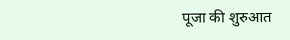पूजा की शुरुआत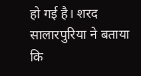हो गई है। शरद सालारपुरिया ने बताया कि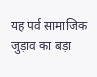यह पर्व सामाजिक जुड़ाव का बड़ा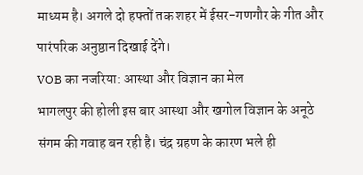माध्यम है। अगले दो हफ्तों तक शहर में ईसर-गणगौर के गीत और पारंपरिक अनुष्ठान दिखाई देंगे।
VOB का नजरिया: आस्था और विज्ञान का मेल
भागलपुर की होली इस बार आस्था और खगोल विज्ञान के अनूठे संगम की गवाह बन रही है। चंद्र ग्रहण के कारण भले ही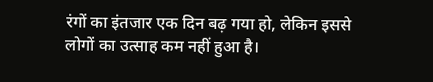रंगों का इंतजार एक दिन बढ़ गया हो, लेकिन इससे लोगों का उत्साह कम नहीं हुआ है।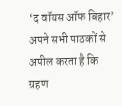‘द वॉयस ऑफ बिहार’ अपने सभी पाठकों से अपील करता है कि ग्रहण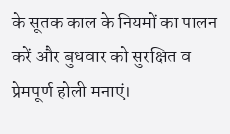के सूतक काल के नियमों का पालन करें और बुधवार को सुरक्षित व प्रेमपूर्ण होली मनाएं।